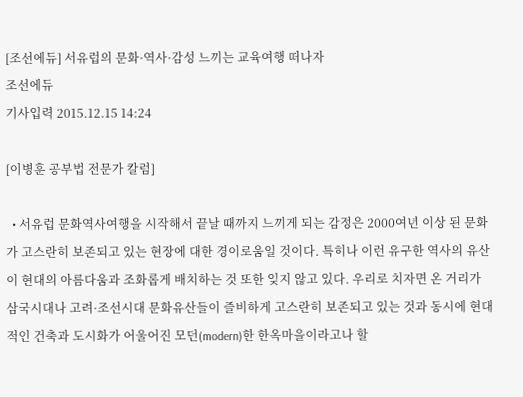[조선에듀] 서유럽의 문화·역사·감성 느끼는 교육여행 떠나자
조선에듀
기사입력 2015.12.15 14:24

[이병훈 공부법 전문가 칼럼]

  • 서유럽 문화역사여행을 시작해서 끝날 때까지 느끼게 되는 감정은 2000여년 이상 된 문화가 고스란히 보존되고 있는 현장에 대한 경이로움일 것이다. 특히나 이런 유구한 역사의 유산이 현대의 아름다움과 조화롭게 배치하는 것 또한 잊지 않고 있다. 우리로 치자면 온 거리가 삼국시대나 고려·조선시대 문화유산들이 즐비하게 고스란히 보존되고 있는 것과 동시에 현대적인 건축과 도시화가 어울어진 모던(modern)한 한옥마을이라고나 할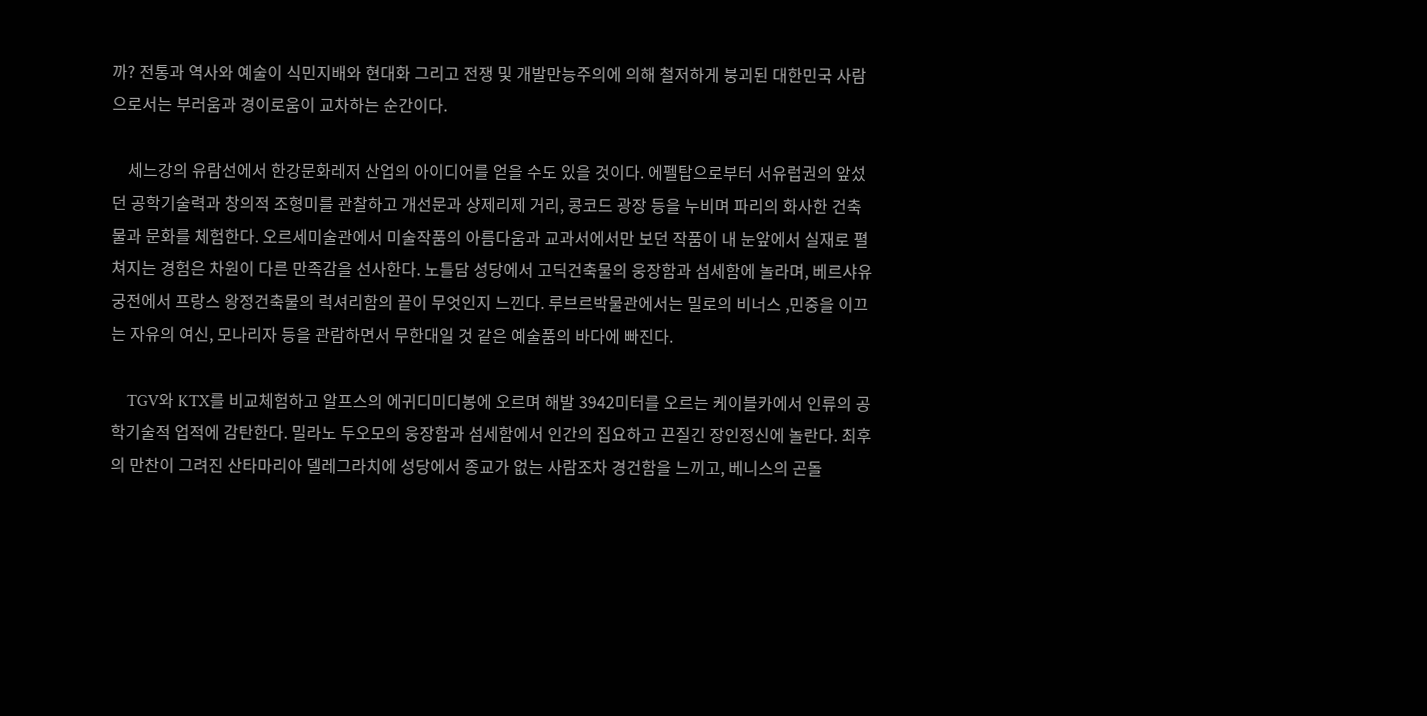까? 전통과 역사와 예술이 식민지배와 현대화 그리고 전쟁 및 개발만능주의에 의해 철저하게 붕괴된 대한민국 사람으로서는 부러움과 경이로움이 교차하는 순간이다.

    세느강의 유람선에서 한강문화레저 산업의 아이디어를 얻을 수도 있을 것이다. 에펠탑으로부터 서유럽권의 앞섰던 공학기술력과 창의적 조형미를 관찰하고 개선문과 샹제리제 거리, 콩코드 광장 등을 누비며 파리의 화사한 건축물과 문화를 체험한다. 오르세미술관에서 미술작품의 아름다움과 교과서에서만 보던 작품이 내 눈앞에서 실재로 펼쳐지는 경험은 차원이 다른 만족감을 선사한다. 노틀담 성당에서 고딕건축물의 웅장함과 섬세함에 놀라며, 베르샤유궁전에서 프랑스 왕정건축물의 럭셔리함의 끝이 무엇인지 느낀다. 루브르박물관에서는 밀로의 비너스 ,민중을 이끄는 자유의 여신, 모나리자 등을 관람하면서 무한대일 것 같은 예술품의 바다에 빠진다.

    TGV와 KTX를 비교체험하고 알프스의 에귀디미디봉에 오르며 해발 3942미터를 오르는 케이블카에서 인류의 공학기술적 업적에 감탄한다. 밀라노 두오모의 웅장함과 섬세함에서 인간의 집요하고 끈질긴 장인정신에 놀란다. 최후의 만찬이 그려진 산타마리아 델레그라치에 성당에서 종교가 없는 사람조차 경건함을 느끼고, 베니스의 곤돌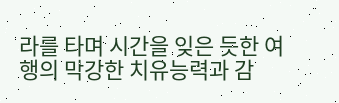라를 타며 시간을 잊은 듯한 여행의 막강한 치유능력과 감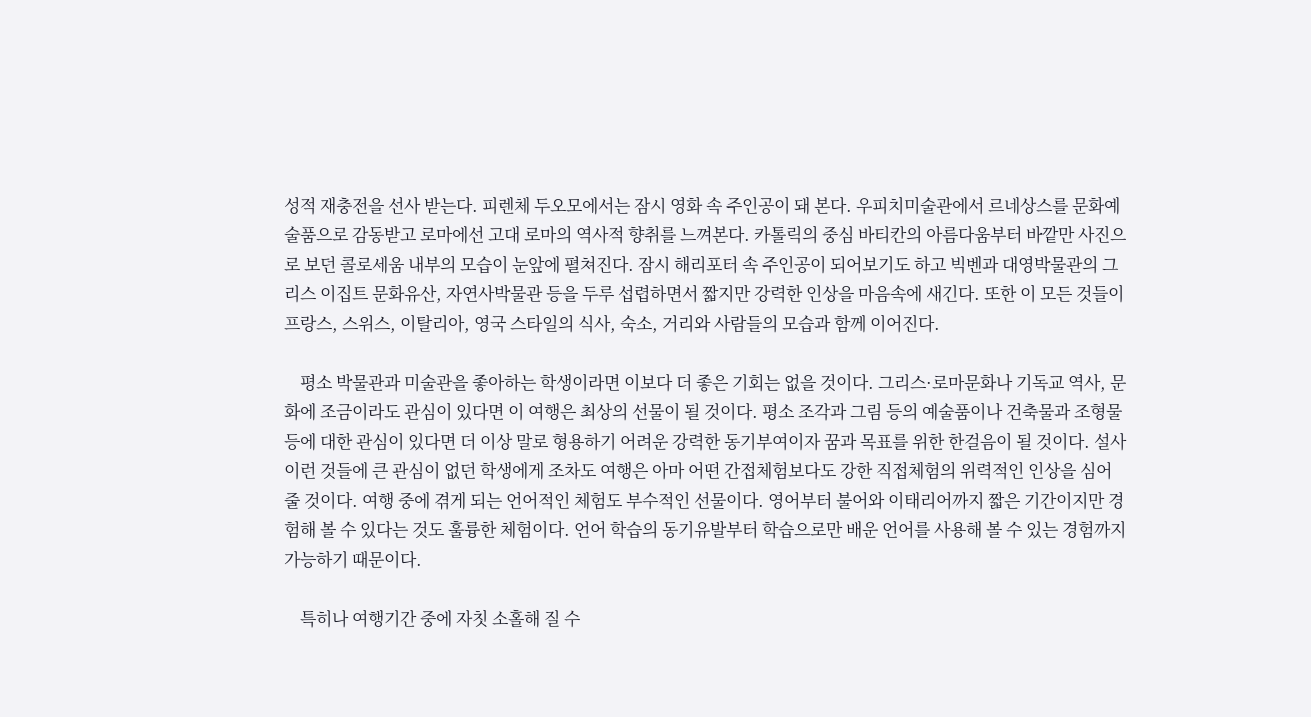성적 재충전을 선사 받는다. 피렌체 두오모에서는 잠시 영화 속 주인공이 돼 본다. 우피치미술관에서 르네상스를 문화예술품으로 감동받고 로마에선 고대 로마의 역사적 향취를 느껴본다. 카톨릭의 중심 바티칸의 아름다움부터 바깥만 사진으로 보던 콜로세움 내부의 모습이 눈앞에 펼쳐진다. 잠시 해리포터 속 주인공이 되어보기도 하고 빅벤과 대영박물관의 그리스 이집트 문화유산, 자연사박물관 등을 두루 섭렵하면서 짧지만 강력한 인상을 마음속에 새긴다. 또한 이 모든 것들이 프랑스, 스위스, 이탈리아, 영국 스타일의 식사, 숙소, 거리와 사람들의 모습과 함께 이어진다.

    평소 박물관과 미술관을 좋아하는 학생이라면 이보다 더 좋은 기회는 없을 것이다. 그리스·로마문화나 기독교 역사, 문화에 조금이라도 관심이 있다면 이 여행은 최상의 선물이 될 것이다. 평소 조각과 그림 등의 예술품이나 건축물과 조형물 등에 대한 관심이 있다면 더 이상 말로 형용하기 어려운 강력한 동기부여이자 꿈과 목표를 위한 한걸음이 될 것이다. 설사 이런 것들에 큰 관심이 없던 학생에게 조차도 여행은 아마 어떤 간접체험보다도 강한 직접체험의 위력적인 인상을 심어줄 것이다. 여행 중에 겪게 되는 언어적인 체험도 부수적인 선물이다. 영어부터 불어와 이태리어까지 짧은 기간이지만 경험해 볼 수 있다는 것도 훌륭한 체험이다. 언어 학습의 동기유발부터 학습으로만 배운 언어를 사용해 볼 수 있는 경험까지 가능하기 때문이다.

    특히나 여행기간 중에 자칫 소홀해 질 수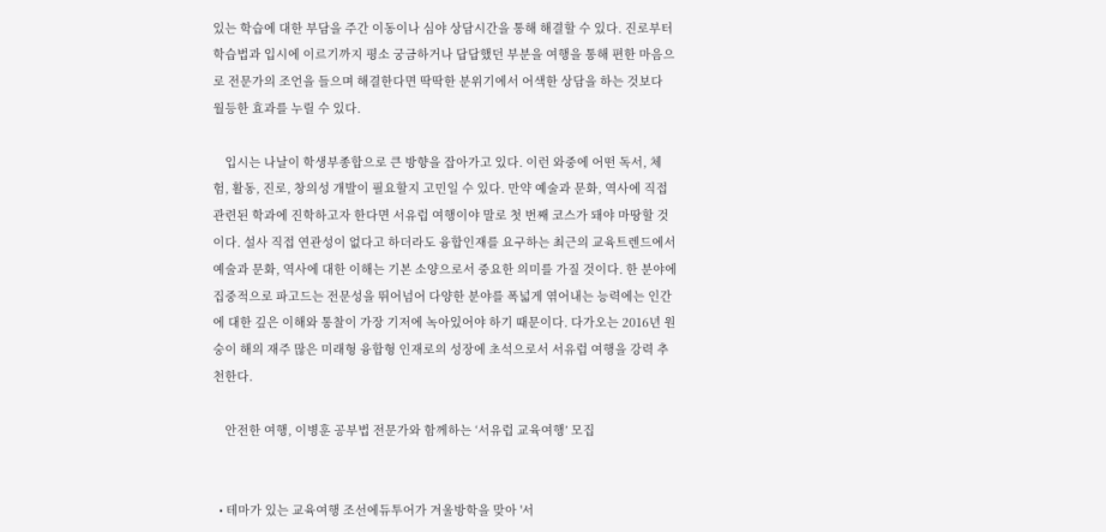있는 학습에 대한 부담을 주간 이동이나 심야 상담시간을 통해 해결할 수 있다. 진로부터 학습법과 입시에 이르기까지 평소 궁금하거나 답답했던 부분을 여행을 통해 편한 마음으로 전문가의 조언을 들으며 해결한다면 딱딱한 분위기에서 어색한 상담을 하는 것보다 월등한 효과를 누릴 수 있다.

    입시는 나날이 학생부종합으로 큰 방향을 잡아가고 있다. 이런 와중에 어떤 독서, 체험, 활동, 진로, 창의성 개발이 필요할지 고민일 수 있다. 만약 예술과 문화, 역사에 직접 관련된 학과에 진학하고자 한다면 서유럽 여행이야 말로 첫 번째 코스가 돼야 마땅할 것이다. 설사 직접 연관성이 없다고 하더라도 융합인재를 요구하는 최근의 교육트렌드에서 예술과 문화, 역사에 대한 이해는 기본 소양으로서 중요한 의미를 가질 것이다. 한 분야에 집중적으로 파고드는 전문성을 뛰어넘어 다양한 분야를 폭넓게 엮어내는 능력에는 인간에 대한 깊은 이해와 통찰이 가장 기저에 녹아있어야 하기 때문이다. 다가오는 2016년 원숭이 해의 재주 많은 미래형 융합형 인재로의 성장에 초석으로서 서유럽 여행을 강력 추천한다.

    안전한 여행, 이병훈 공부법 전문가와 함께하는 ‘서유럽 교육여행’ 모집


  • 테마가 있는 교육여행 조선에듀투어가 겨울방학을 맞아 '서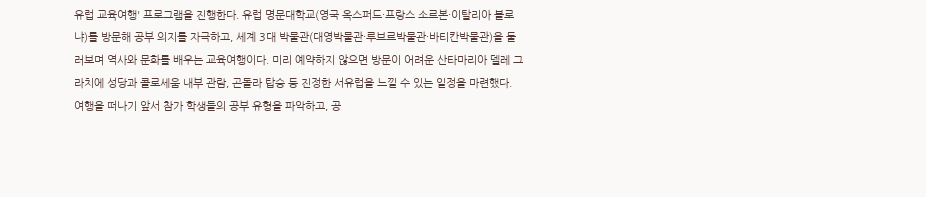유럽 교육여행' 프로그램을 진행한다. 유럽 명문대학교(영국 옥스퍼드·프랑스 소르본·이탈리아 볼로냐)를 방문해 공부 의지를 자극하고, 세계 3대 박물관(대영박물관·루브르박물관·바티칸박물관)을 둘러보며 역사와 문화를 배우는 교육여행이다. 미리 예약하지 않으면 방문이 어려운 산타마리아 델레 그라치에 성당과 콜로세움 내부 관람, 곤돌라 탑승 등 진정한 서유럽을 느낄 수 있는 일정을 마련했다. 여행을 떠나기 앞서 참가 학생들의 공부 유형을 파악하고, 공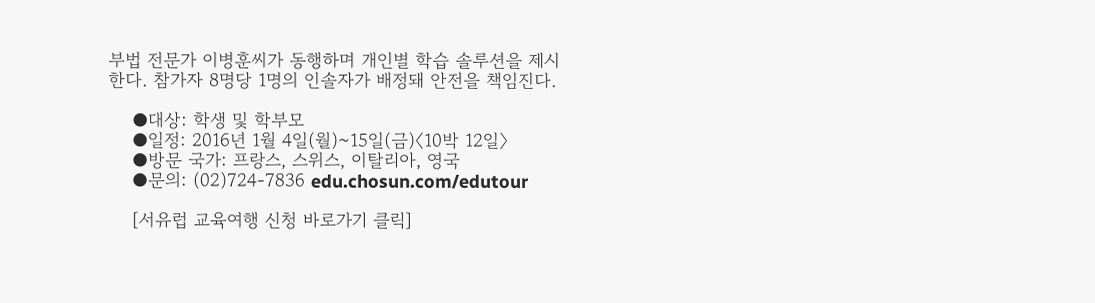부법 전문가 이병훈씨가 동행하며 개인별 학습 솔루션을 제시한다. 참가자 8명당 1명의 인솔자가 배정돼 안전을 책임진다.

    ●대상: 학생 및 학부모
    ●일정: 2016년 1월 4일(월)~15일(금)〈10박 12일〉
    ●방문 국가: 프랑스, 스위스, 이탈리아, 영국
    ●문의: (02)724-7836 edu.chosun.com/edutour

    [서유럽 교육여행 신청 바로가기 클릭]